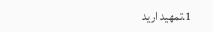1.تمهيد اريد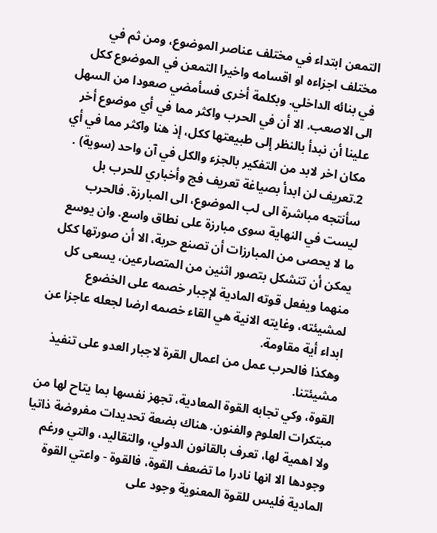التمعن ابتداء في مختلف عناصر الموضوع، ومن ثم في مختلف اجزاءه او اقسامه واخيرا التمعن في الموضوع ككل في بنائه الداخلي. وبكلمة أخرى فسأمضي صعودا من السهل الى الاصعب. الا أن في الحرب واكثر مما في أي موضوع أخر علينا أن نبدأ بالنظر إلى طبيعتها ككل، إذ هنا واكثر مما في أي مكان اخر لابد من التفكير بالجزء والكل في آن واحد (سوية) .
2.تعريف لن ابدأ بصياغة تعريف فج وأخباري للحرب بل سأنتجه مباشرة الى لب الموضوع، الى المبارزة. فالحرب ليست في النهاية سوى مبارزة على نطاق واسع. وان يوسع ما لا يحصى من المبارزات أن تصنع حربة، الا أن صورتها ككل يمكن أن تتشكل بتصور اثنين من المتصارعين، يسعى كل منهما ويفعل قوته المادية لإجبار خصمه على الخضوع لمشيئته، وغايته الانية هي القاء خصمه ارضا لجعله عاجزا عن ابداء أية مقاومة.
وهكذا فالحرب عمل من اعمال القرة لاجبار العدو على تنفيذ مشيئتنا.
القوة، وكي تجابه القوة المعادية، تجهز نفسها بما يتاح لها من مبتكرات العلوم والفنون. هناك بضعة تحديدات مفروضة ذاتيا ولا اهمية لها، تعرف بالقانون الدولي، والتقاليد، والتي ورغم وجودها الا انها نادرا ما تضعف القوة، فالقوة - واعتي القوة المادية فليس للقوة المعنوية وجود على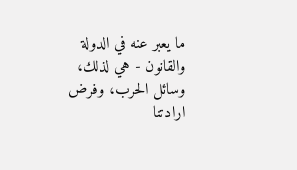ما يعبر عنه في الدولة والقانون - هي لذلك، وسائل الحرب، وفرض ارادتنا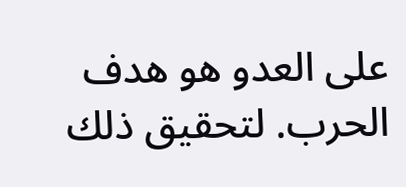على العدو هو هدف الحرب. لتحقيق ذلك